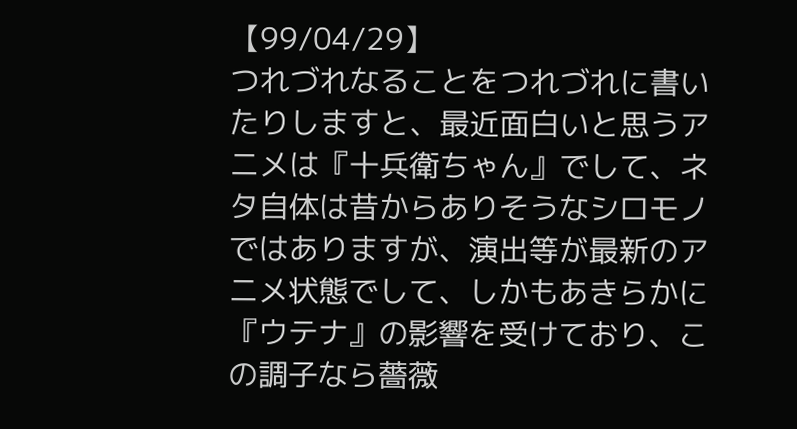【99/04/29】
つれづれなることをつれづれに書いたりしますと、最近面白いと思うアニメは『十兵衛ちゃん』でして、ネタ自体は昔からありそうなシロモノではありますが、演出等が最新のアニメ状態でして、しかもあきらかに『ウテナ』の影響を受けており、この調子なら薔薇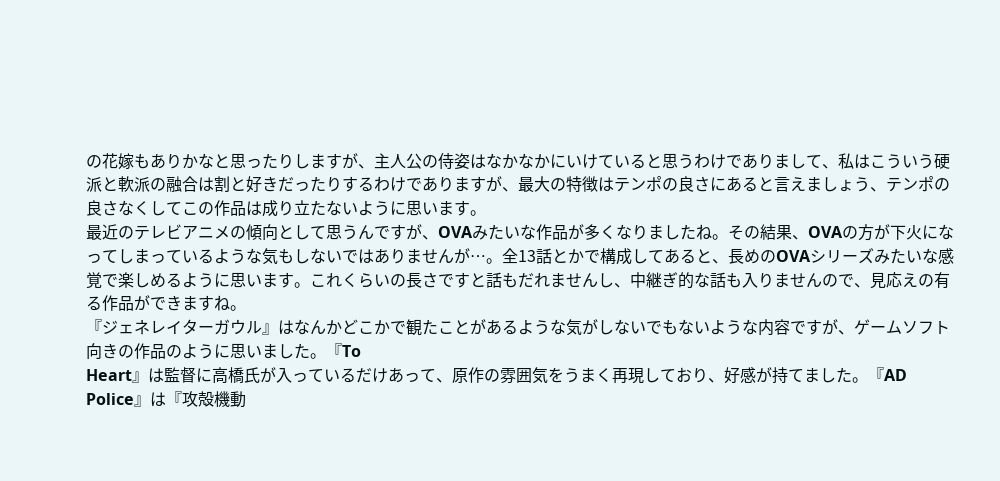の花嫁もありかなと思ったりしますが、主人公の侍姿はなかなかにいけていると思うわけでありまして、私はこういう硬派と軟派の融合は割と好きだったりするわけでありますが、最大の特徴はテンポの良さにあると言えましょう、テンポの良さなくしてこの作品は成り立たないように思います。
最近のテレビアニメの傾向として思うんですが、OVAみたいな作品が多くなりましたね。その結果、OVAの方が下火になってしまっているような気もしないではありませんが…。全13話とかで構成してあると、長めのOVAシリーズみたいな感覚で楽しめるように思います。これくらいの長さですと話もだれませんし、中継ぎ的な話も入りませんので、見応えの有る作品ができますね。
『ジェネレイターガウル』はなんかどこかで観たことがあるような気がしないでもないような内容ですが、ゲームソフト向きの作品のように思いました。『To
Heart』は監督に高橋氏が入っているだけあって、原作の雰囲気をうまく再現しており、好感が持てました。『AD
Police』は『攻殻機動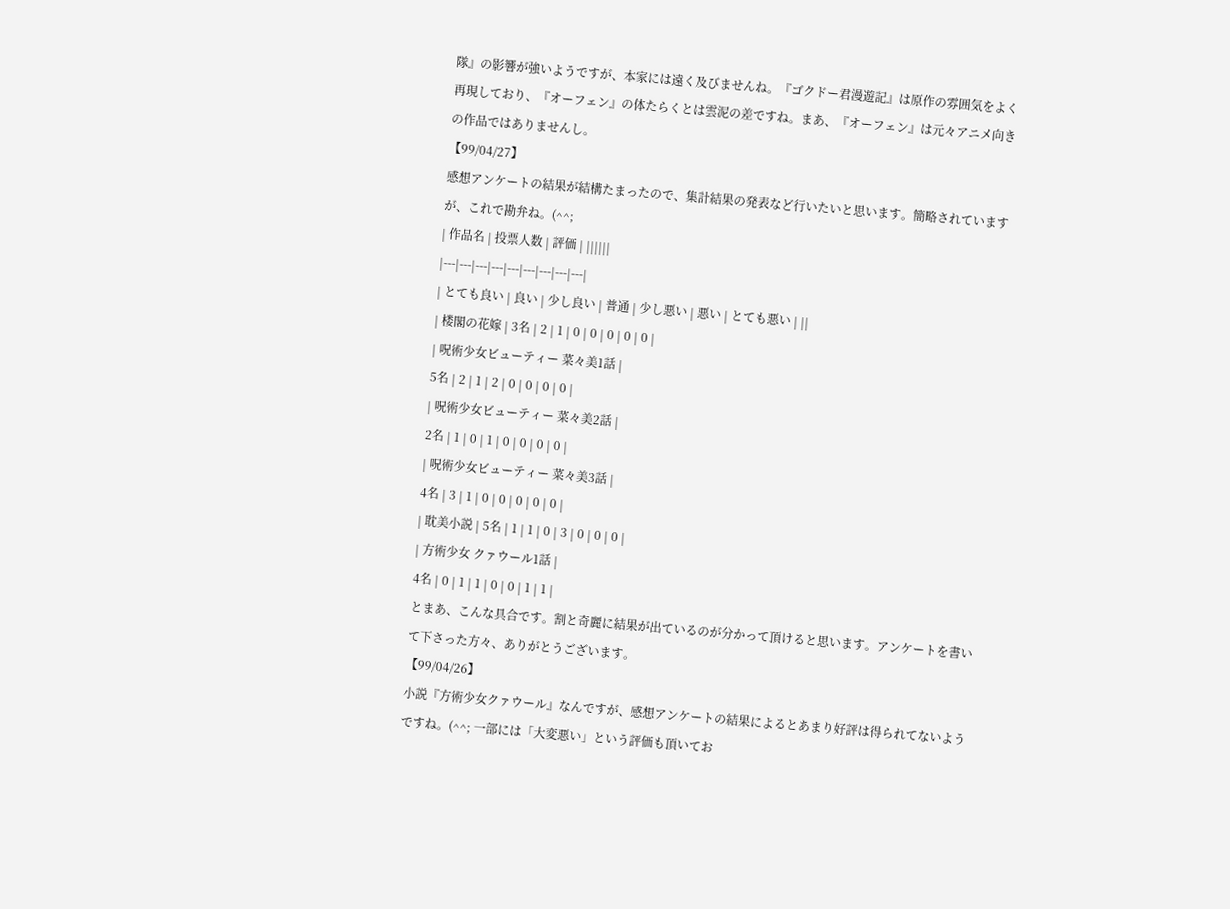隊』の影響が強いようですが、本家には遠く及びませんね。『ゴクドー君漫遊記』は原作の雰囲気をよく再現しており、『オーフェン』の体たらくとは雲泥の差ですね。まあ、『オーフェン』は元々アニメ向きの作品ではありませんし。
【99/04/27】
感想アンケートの結果が結構たまったので、集計結果の発表など行いたいと思います。簡略されていますが、これで勘弁ね。(^^;
| 作品名 | 投票人数 | 評価 | ||||||
|---|---|---|---|---|---|---|---|---|
| とても良い | 良い | 少し良い | 普通 | 少し悪い | 悪い | とても悪い | ||
| 楼閣の花嫁 | 3名 | 2 | 1 | 0 | 0 | 0 | 0 | 0 |
| 呪術少女ビューティー 菜々美1話 |
5名 | 2 | 1 | 2 | 0 | 0 | 0 | 0 |
| 呪術少女ビューティー 菜々美2話 |
2名 | 1 | 0 | 1 | 0 | 0 | 0 | 0 |
| 呪術少女ビューティー 菜々美3話 |
4名 | 3 | 1 | 0 | 0 | 0 | 0 | 0 |
| 耽美小説 | 5名 | 1 | 1 | 0 | 3 | 0 | 0 | 0 |
| 方術少女 クァウール1話 |
4名 | 0 | 1 | 1 | 0 | 0 | 1 | 1 |
とまあ、こんな具合です。割と奇麗に結果が出ているのが分かって頂けると思います。アンケートを書いて下さった方々、ありがとうございます。
【99/04/26】
小説『方術少女クァウール』なんですが、感想アンケートの結果によるとあまり好評は得られてないようですね。(^^; 一部には「大変悪い」という評価も頂いてお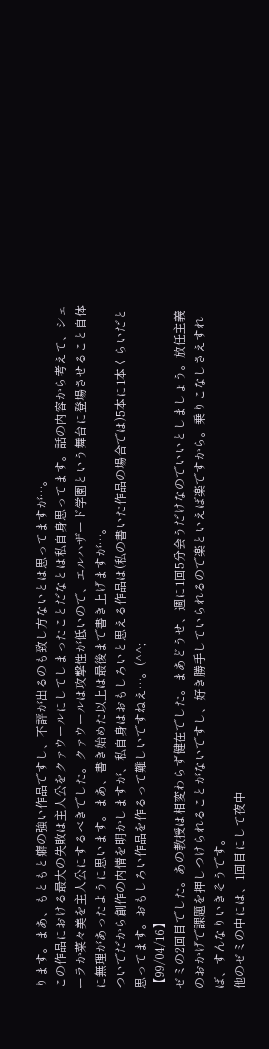ります。まあ、もともと癖の強い作品ですし、不評が出るのも致し方ないとは思ってますが…。
この作品における最大の失敗は主人公をクァウールにしてしまったことだなとは私自身思ってます。話の内容から考えて、シェーラか菜々美を主人公にするべきでした。クァウールは攻撃性が低いので、エルハザード学園という舞台に登場させること自体に無理があったように思います。まあ、書き始めた以上は最後まで書き上げますが…。
ついでだから創作の内情を明かしますが、私自身はおもしろいと思える作品は(私の書いた作品の場合では)5本に1本くらいだと思ってます。おもしろい作品を作るって難しいですねえ…。(^^;
【99/04/16】
ゼミの2回目でした。あの教授は相変わらず健在でした。まあどうせ、週に1回5分会うだけなのでいいとしましょう。放任主義のおかげで課題を押しつけられることがないですし、好き勝手していられるので楽といえば楽ですから。乗りこなしさえすれば、すんなりいきそうです。
他のゼミの中には、1回目にして夜中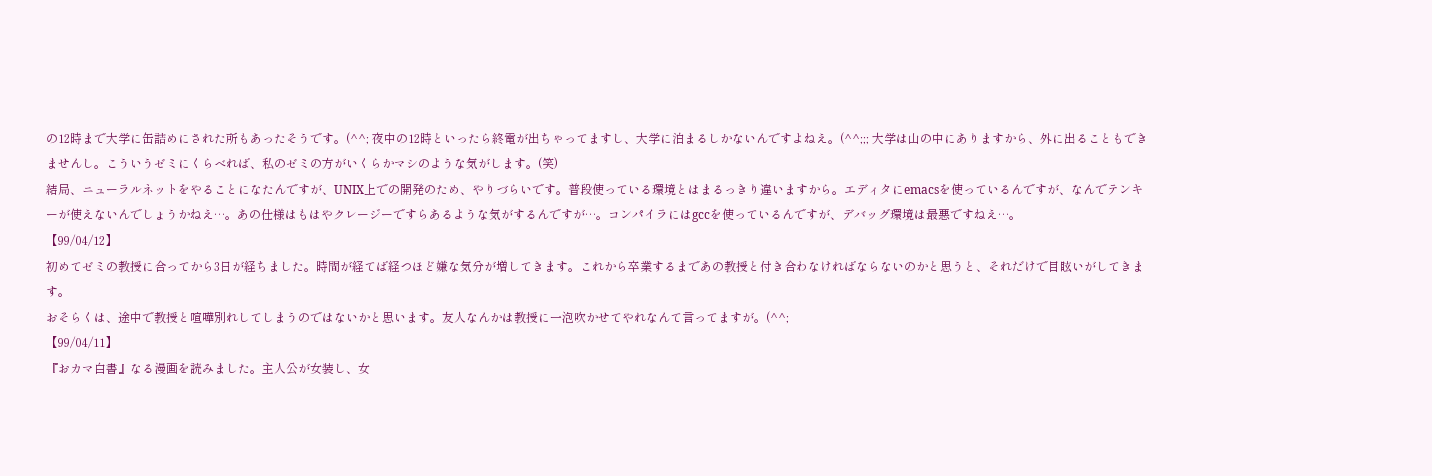の12時まで大学に缶詰めにされた所もあったそうです。(^^; 夜中の12時といったら終電が出ちゃってますし、大学に泊まるしかないんですよねえ。(^^;;; 大学は山の中にありますから、外に出ることもできませんし。こういうゼミにくらべれば、私のゼミの方がいくらかマシのような気がします。(笑)
結局、ニューラルネットをやることになたんですが、UNIX上での開発のため、やりづらいです。普段使っている環境とはまるっきり違いますから。エディタにemacsを使っているんですが、なんでテンキーが使えないんでしょうかねえ…。あの仕様はもはやクレージーですらあるような気がするんですが…。コンパイラにはgccを使っているんですが、デバッグ環境は最悪ですねえ…。
【99/04/12】
初めてゼミの教授に合ってから3日が経ちました。時間が経てば経つほど嫌な気分が増してきます。これから卒業するまであの教授と付き合わなければならないのかと思うと、それだけで目眩いがしてきます。
おそらくは、途中で教授と喧嘩別れしてしまうのではないかと思います。友人なんかは教授に一泡吹かせてやれなんて言ってますが。(^^;
【99/04/11】
『おカマ白書』なる漫画を読みました。主人公が女装し、女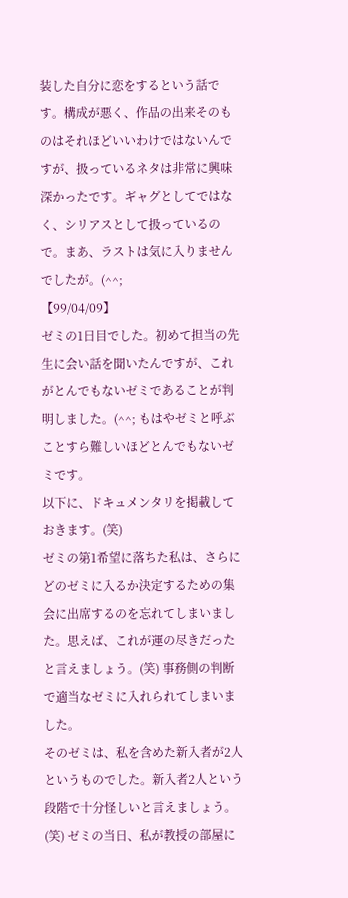装した自分に恋をするという話です。構成が悪く、作品の出来そのものはそれほどいいわけではないんですが、扱っているネタは非常に興味深かったです。ギャグとしてではなく、シリアスとして扱っているので。まあ、ラストは気に入りませんでしたが。(^^;
【99/04/09】
ゼミの1日目でした。初めて担当の先生に会い話を聞いたんですが、これがとんでもないゼミであることが判明しました。(^^; もはやゼミと呼ぶことすら難しいほどとんでもないゼミです。
以下に、ドキュメンタリを掲載しておきます。(笑)
ゼミの第1希望に落ちた私は、さらにどのゼミに入るか決定するための集会に出席するのを忘れてしまいました。思えば、これが運の尽きだったと言えましょう。(笑) 事務側の判断で適当なゼミに入れられてしまいました。
そのゼミは、私を含めた新入者が2人というものでした。新入者2人という段階で十分怪しいと言えましょう。(笑) ゼミの当日、私が教授の部屋に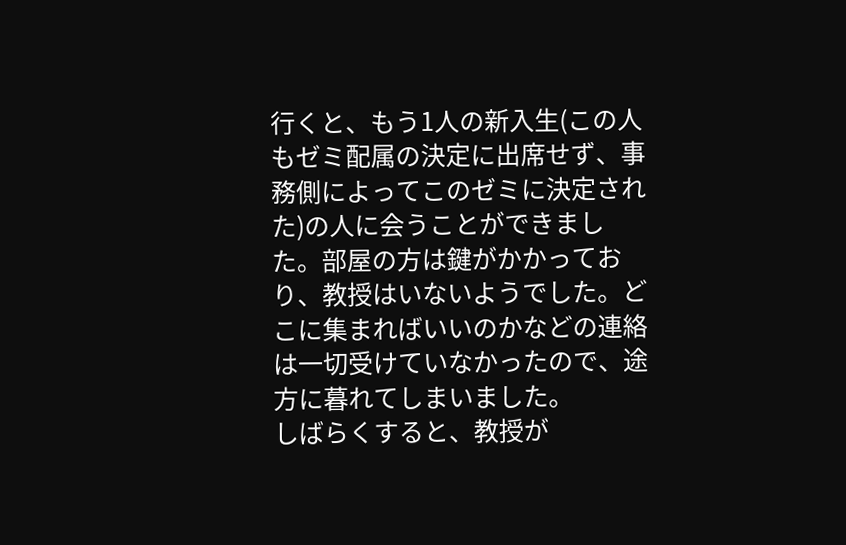行くと、もう1人の新入生(この人もゼミ配属の決定に出席せず、事務側によってこのゼミに決定された)の人に会うことができました。部屋の方は鍵がかかっており、教授はいないようでした。どこに集まればいいのかなどの連絡は一切受けていなかったので、途方に暮れてしまいました。
しばらくすると、教授が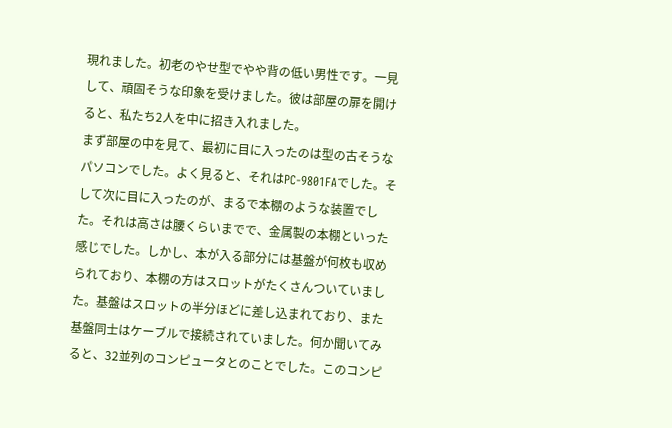現れました。初老のやせ型でやや背の低い男性です。一見して、頑固そうな印象を受けました。彼は部屋の扉を開けると、私たち2人を中に招き入れました。
まず部屋の中を見て、最初に目に入ったのは型の古そうなパソコンでした。よく見ると、それはPC-9801FAでした。そして次に目に入ったのが、まるで本棚のような装置でした。それは高さは腰くらいまでで、金属製の本棚といった感じでした。しかし、本が入る部分には基盤が何枚も収められており、本棚の方はスロットがたくさんついていました。基盤はスロットの半分ほどに差し込まれており、また基盤同士はケーブルで接続されていました。何か聞いてみると、32並列のコンピュータとのことでした。このコンピ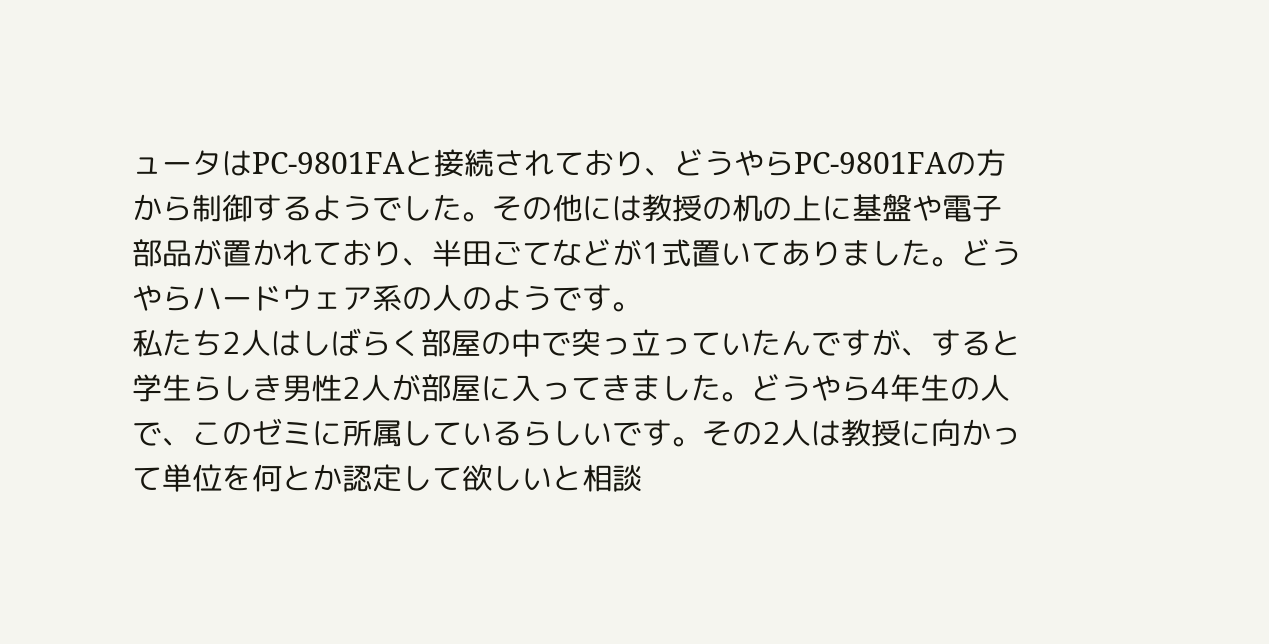ュータはPC-9801FAと接続されており、どうやらPC-9801FAの方から制御するようでした。その他には教授の机の上に基盤や電子部品が置かれており、半田ごてなどが1式置いてありました。どうやらハードウェア系の人のようです。
私たち2人はしばらく部屋の中で突っ立っていたんですが、すると学生らしき男性2人が部屋に入ってきました。どうやら4年生の人で、このゼミに所属しているらしいです。その2人は教授に向かって単位を何とか認定して欲しいと相談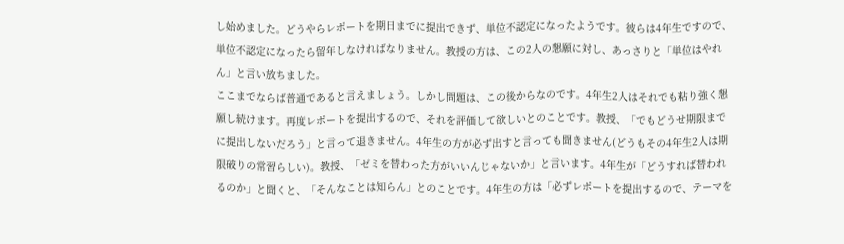し始めました。どうやらレポートを期日までに提出できず、単位不認定になったようです。彼らは4年生ですので、単位不認定になったら留年しなければなりません。教授の方は、この2人の懇願に対し、あっさりと「単位はやれん」と言い放ちました。
ここまでならば普通であると言えましょう。しかし問題は、この後からなのです。4年生2人はそれでも粘り強く懇願し続けます。再度レポートを提出するので、それを評価して欲しいとのことです。教授、「でもどうせ期限までに提出しないだろう」と言って退きません。4年生の方が必ず出すと言っても聞きません(どうもその4年生2人は期限破りの常習らしい)。教授、「ゼミを替わった方がいいんじゃないか」と言います。4年生が「どうすれば替われるのか」と聞くと、「そんなことは知らん」とのことです。4年生の方は「必ずレポートを提出するので、テーマを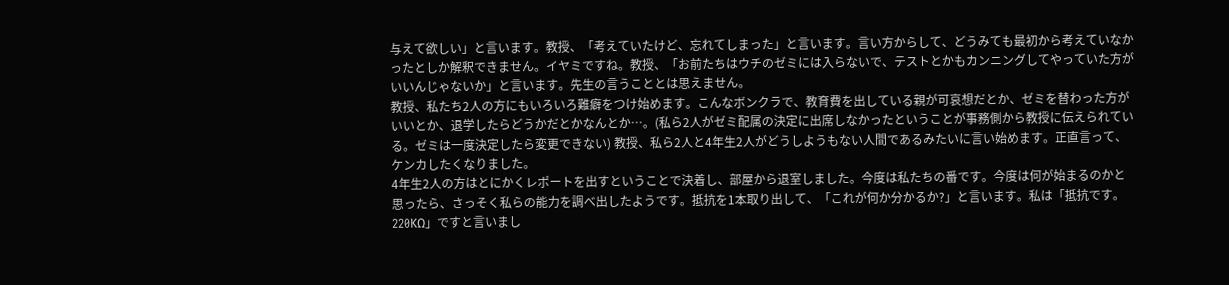与えて欲しい」と言います。教授、「考えていたけど、忘れてしまった」と言います。言い方からして、どうみても最初から考えていなかったとしか解釈できません。イヤミですね。教授、「お前たちはウチのゼミには入らないで、テストとかもカンニングしてやっていた方がいいんじゃないか」と言います。先生の言うこととは思えません。
教授、私たち2人の方にもいろいろ難癖をつけ始めます。こんなボンクラで、教育費を出している親が可哀想だとか、ゼミを替わった方がいいとか、退学したらどうかだとかなんとか…。(私ら2人がゼミ配属の決定に出席しなかったということが事務側から教授に伝えられている。ゼミは一度決定したら変更できない) 教授、私ら2人と4年生2人がどうしようもない人間であるみたいに言い始めます。正直言って、ケンカしたくなりました。
4年生2人の方はとにかくレポートを出すということで決着し、部屋から退室しました。今度は私たちの番です。今度は何が始まるのかと思ったら、さっそく私らの能力を調べ出したようです。抵抗を1本取り出して、「これが何か分かるか?」と言います。私は「抵抗です。220KΩ」ですと言いまし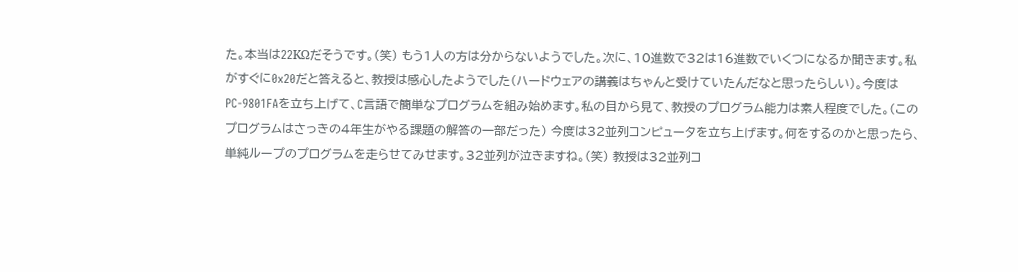た。本当は22KΩだそうです。(笑) もう1人の方は分からないようでした。次に、10進数で32は16進数でいくつになるか聞きます。私がすぐに0x20だと答えると、教授は感心したようでした(ハードウェアの講義はちゃんと受けていたんだなと思ったらしい)。今度はPC-9801FAを立ち上げて、C言語で簡単なプログラムを組み始めます。私の目から見て、教授のプログラム能力は素人程度でした。(このプログラムはさっきの4年生がやる課題の解答の一部だった) 今度は32並列コンピュータを立ち上げます。何をするのかと思ったら、単純ループのプログラムを走らせてみせます。32並列が泣きますね。(笑) 教授は32並列コ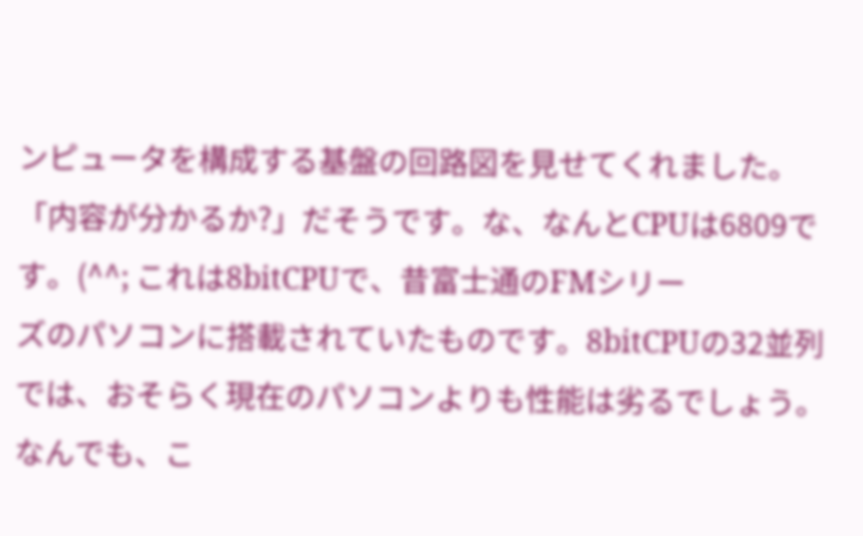ンピュータを構成する基盤の回路図を見せてくれました。「内容が分かるか?」だそうです。な、なんとCPUは6809です。(^^; これは8bitCPUで、昔富士通のFMシリー
ズのパソコンに搭載されていたものです。8bitCPUの32並列では、おそらく現在のパソコンよりも性能は劣るでしょう。なんでも、こ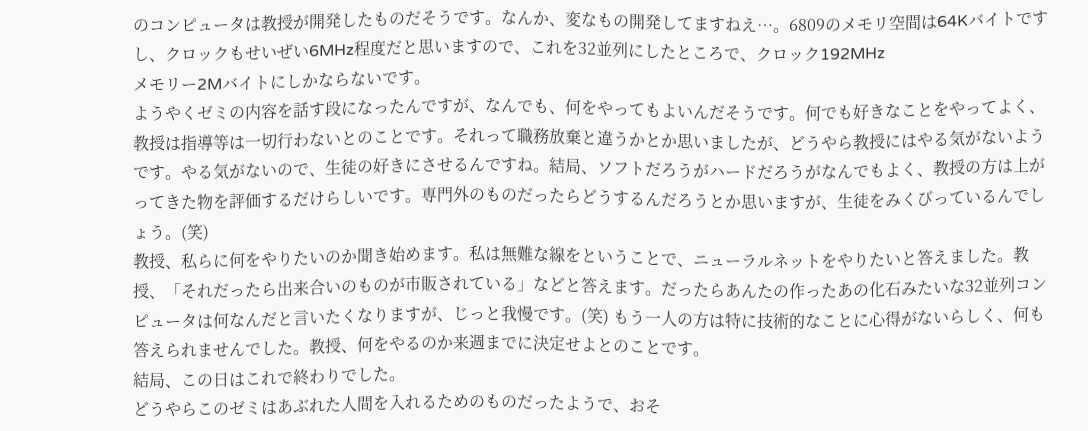のコンピュータは教授が開発したものだそうです。なんか、変なもの開発してますねえ…。6809のメモリ空間は64Kバイトですし、クロックもせいぜい6MHz程度だと思いますので、これを32並列にしたところで、クロック192MHz
メモリー2Mバイトにしかならないです。
ようやくゼミの内容を話す段になったんですが、なんでも、何をやってもよいんだそうです。何でも好きなことをやってよく、教授は指導等は一切行わないとのことです。それって職務放棄と違うかとか思いましたが、どうやら教授にはやる気がないようです。やる気がないので、生徒の好きにさせるんですね。結局、ソフトだろうがハードだろうがなんでもよく、教授の方は上がってきた物を評価するだけらしいです。専門外のものだったらどうするんだろうとか思いますが、生徒をみくびっているんでしょう。(笑)
教授、私らに何をやりたいのか聞き始めます。私は無難な線をということで、ニューラルネットをやりたいと答えました。教授、「それだったら出来合いのものが市販されている」などと答えます。だったらあんたの作ったあの化石みたいな32並列コンピュータは何なんだと言いたくなりますが、じっと我慢です。(笑) もう一人の方は特に技術的なことに心得がないらしく、何も答えられませんでした。教授、何をやるのか来週までに決定せよとのことです。
結局、この日はこれで終わりでした。
どうやらこのゼミはあぶれた人間を入れるためのものだったようで、おそ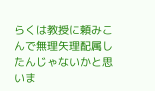らくは教授に頼みこんで無理矢理配属したんじゃないかと思いま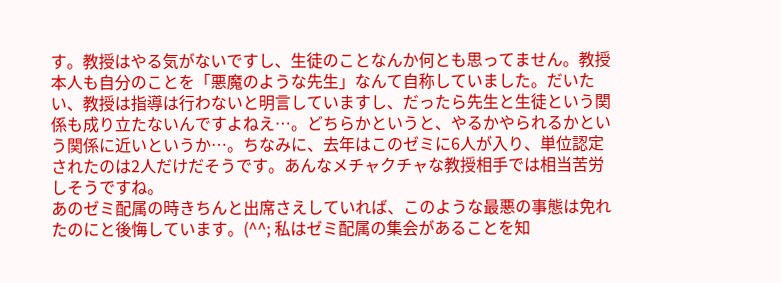す。教授はやる気がないですし、生徒のことなんか何とも思ってません。教授本人も自分のことを「悪魔のような先生」なんて自称していました。だいたい、教授は指導は行わないと明言していますし、だったら先生と生徒という関係も成り立たないんですよねえ…。どちらかというと、やるかやられるかという関係に近いというか…。ちなみに、去年はこのゼミに6人が入り、単位認定されたのは2人だけだそうです。あんなメチャクチャな教授相手では相当苦労しそうですね。
あのゼミ配属の時きちんと出席さえしていれば、このような最悪の事態は免れたのにと後悔しています。(^^; 私はゼミ配属の集会があることを知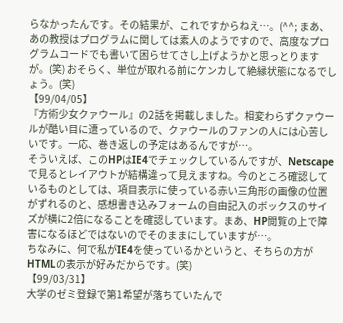らなかったんです。その結果が、これですからねえ…。(^^; まあ、あの教授はプログラムに関しては素人のようですので、高度なプログラムコードでも書いて困らせてさし上げようかと思っとりますが。(笑) おそらく、単位が取れる前にケンカして絶縁状態になるでしょう。(笑)
【99/04/05】
『方術少女クァウール』の2話を掲載しました。相変わらずクァウールが酷い目に遭っているので、クァウールのファンの人には心苦しいです。一応、巻き返しの予定はあるんですが…。
そういえば、このHPはIE4でチェックしているんですが、Netscapeで見るとレイアウトが結構違って見えますね。今のところ確認しているものとしては、項目表示に使っている赤い三角形の画像の位置がずれるのと、感想書き込みフォームの自由記入のボックスのサイズが横に2倍になることを確認しています。まあ、HP閲覧の上で障害になるほどではないのでそのままにしていますが…。
ちなみに、何で私がIE4を使っているかというと、そちらの方がHTMLの表示が好みだからです。(笑)
【99/03/31】
大学のゼミ登録で第1希望が落ちていたんで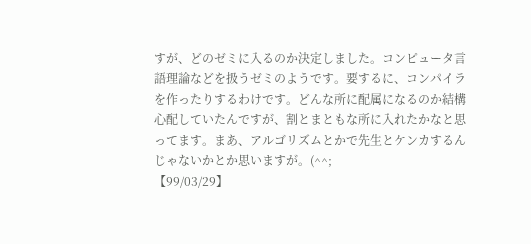すが、どのゼミに入るのか決定しました。コンピュータ言語理論などを扱うゼミのようです。要するに、コンパイラを作ったりするわけです。どんな所に配属になるのか結構心配していたんですが、割とまともな所に入れたかなと思ってます。まあ、アルゴリズムとかで先生とケンカするんじゃないかとか思いますが。(^^;
【99/03/29】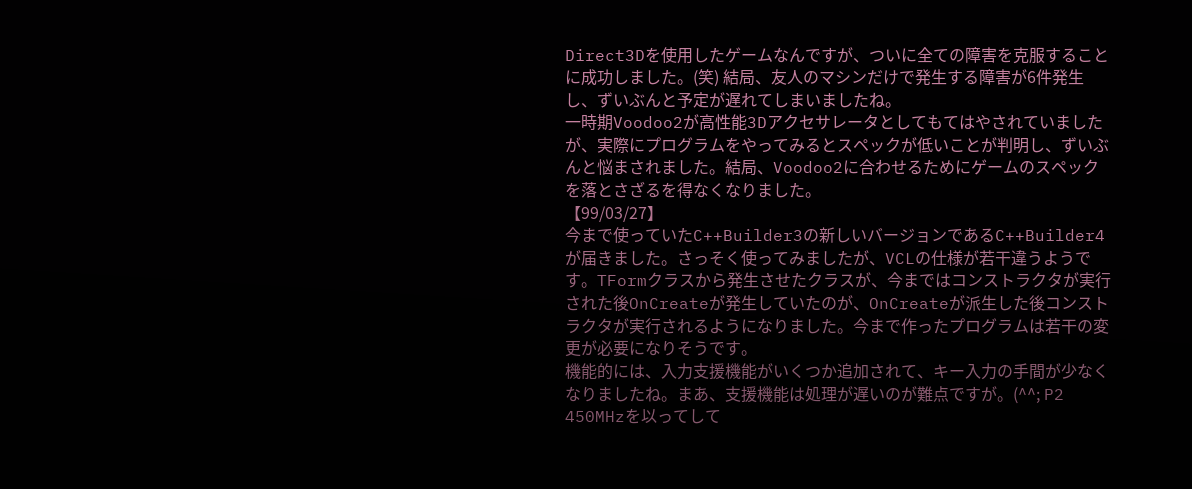Direct3Dを使用したゲームなんですが、ついに全ての障害を克服することに成功しました。(笑) 結局、友人のマシンだけで発生する障害が6件発生し、ずいぶんと予定が遅れてしまいましたね。
一時期Voodoo2が高性能3Dアクセサレータとしてもてはやされていましたが、実際にプログラムをやってみるとスペックが低いことが判明し、ずいぶんと悩まされました。結局、Voodoo2に合わせるためにゲームのスペックを落とさざるを得なくなりました。
【99/03/27】
今まで使っていたC++Builder3の新しいバージョンであるC++Builder4が届きました。さっそく使ってみましたが、VCLの仕様が若干違うようです。TFormクラスから発生させたクラスが、今まではコンストラクタが実行された後OnCreateが発生していたのが、OnCreateが派生した後コンストラクタが実行されるようになりました。今まで作ったプログラムは若干の変更が必要になりそうです。
機能的には、入力支援機能がいくつか追加されて、キー入力の手間が少なくなりましたね。まあ、支援機能は処理が遅いのが難点ですが。(^^; P2
450MHzを以ってして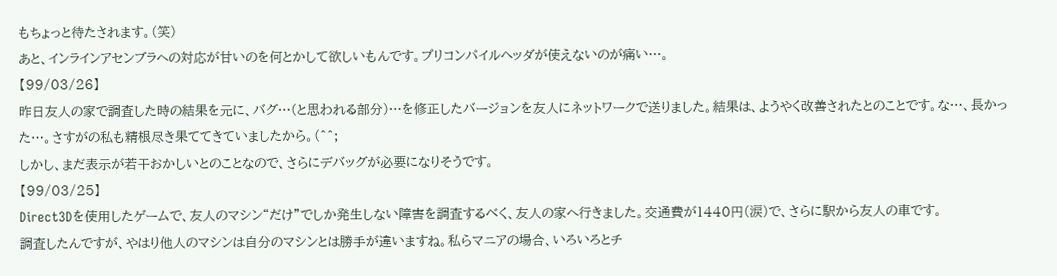もちょっと待たされます。(笑)
あと、インラインアセンブラへの対応が甘いのを何とかして欲しいもんです。プリコンパイルヘッダが使えないのが痛い…。
【99/03/26】
昨日友人の家で調査した時の結果を元に、バグ…(と思われる部分)…を修正したバージョンを友人にネットワークで送りました。結果は、ようやく改善されたとのことです。な…、長かった…。さすがの私も精根尽き果ててきていましたから。(^^;
しかし、まだ表示が若干おかしいとのことなので、さらにデバッグが必要になりそうです。
【99/03/25】
Direct3Dを使用したゲームで、友人のマシン“だけ”でしか発生しない障害を調査するべく、友人の家へ行きました。交通費が1440円(涙)で、さらに駅から友人の車です。
調査したんですが、やはり他人のマシンは自分のマシンとは勝手が違いますね。私らマニアの場合、いろいろとチ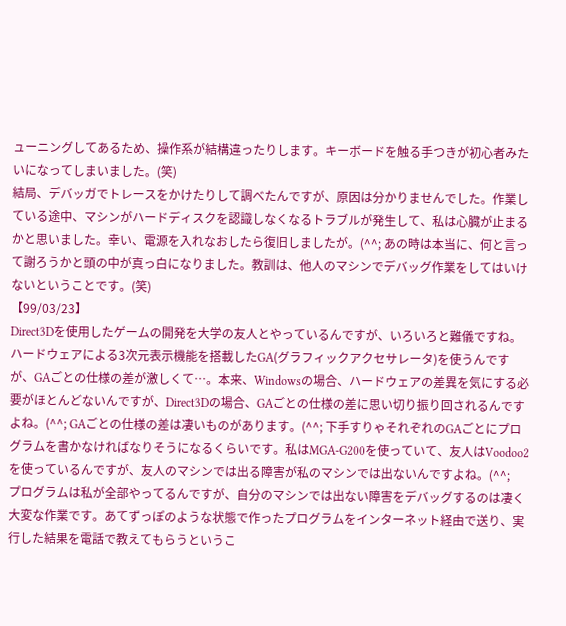ューニングしてあるため、操作系が結構違ったりします。キーボードを触る手つきが初心者みたいになってしまいました。(笑)
結局、デバッガでトレースをかけたりして調べたんですが、原因は分かりませんでした。作業している途中、マシンがハードディスクを認識しなくなるトラブルが発生して、私は心臓が止まるかと思いました。幸い、電源を入れなおしたら復旧しましたが。(^^; あの時は本当に、何と言って謝ろうかと頭の中が真っ白になりました。教訓は、他人のマシンでデバッグ作業をしてはいけないということです。(笑)
【99/03/23】
Direct3Dを使用したゲームの開発を大学の友人とやっているんですが、いろいろと難儀ですね。ハードウェアによる3次元表示機能を搭載したGA(グラフィックアクセサレータ)を使うんですが、GAごとの仕様の差が激しくて…。本来、Windowsの場合、ハードウェアの差異を気にする必要がほとんどないんですが、Direct3Dの場合、GAごとの仕様の差に思い切り振り回されるんですよね。(^^; GAごとの仕様の差は凄いものがあります。(^^; 下手すりゃそれぞれのGAごとにプログラムを書かなければなりそうになるくらいです。私はMGA-G200を使っていて、友人はVoodoo2を使っているんですが、友人のマシンでは出る障害が私のマシンでは出ないんですよね。(^^;
プログラムは私が全部やってるんですが、自分のマシンでは出ない障害をデバッグするのは凄く大変な作業です。あてずっぽのような状態で作ったプログラムをインターネット経由で送り、実行した結果を電話で教えてもらうというこ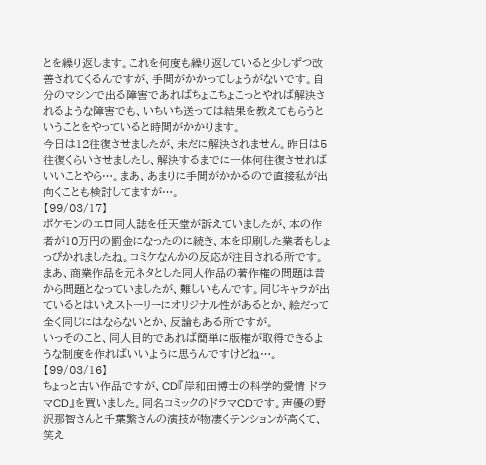とを繰り返します。これを何度も繰り返していると少しずつ改善されてくるんですが、手間がかかってしょうがないです。自分のマシンで出る障害であればちょこちょこっとやれば解決されるような障害でも、いちいち送っては結果を教えてもらうということをやっていると時間がかかります。
今日は12往復させましたが、未だに解決されません。昨日は5往復くらいさせましたし、解決するまでに一体何往復させればいいことやら…。まあ、あまりに手間がかかるので直接私が出向くことも検討してますが…。
【99/03/17】
ポケモンのエロ同人誌を任天堂が訴えていましたが、本の作者が10万円の罰金になったのに続き、本を印刷した業者もしょっぴかれましたね。コミケなんかの反応が注目される所です。
まあ、商業作品を元ネタとした同人作品の著作権の問題は昔から問題となっていましたが、難しいもんです。同じキャラが出ているとはいえストーリーにオリジナル性があるとか、絵だって全く同じにはならないとか、反論もある所ですが。
いっそのこと、同人目的であれば簡単に版権が取得できるような制度を作ればいいように思うんですけどね…。
【99/03/16】
ちょっと古い作品ですが、CD『岸和田博士の科学的愛情 ドラマCD』を買いました。同名コミックのドラマCDです。声優の野沢那智さんと千葉繁さんの演技が物凄くテンションが高くて、笑え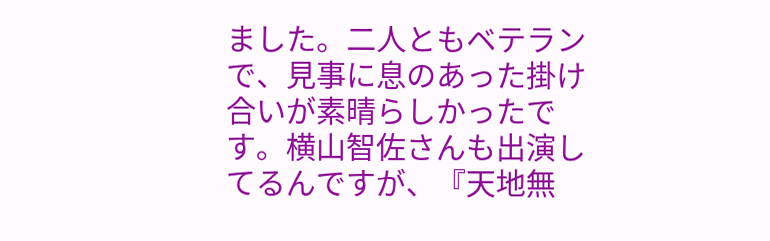ました。二人ともベテランで、見事に息のあった掛け合いが素晴らしかったです。横山智佐さんも出演してるんですが、『天地無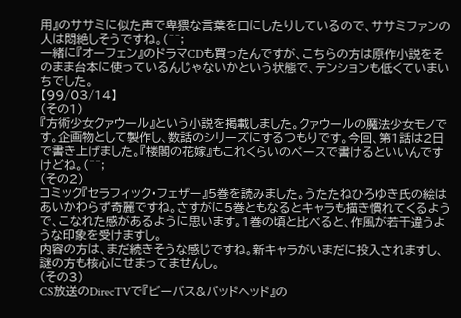用』のササミに似た声で卑猥な言葉を口にしたりしているので、ササミファンの人は悶絶しそうですね。(^^;
一緒に『オーフェン』のドラマCDも買ったんですが、こちらの方は原作小説をそのまま台本に使っているんじゃないかという状態で、テンションも低くていまいちでした。
【99/03/14】
(その1)
『方術少女クァウール』という小説を掲載しました。クァウールの魔法少女モノです。企画物として製作し、数話のシリーズにするつもりです。今回、第1話は2日で書き上げました。『楼閣の花嫁』もこれくらいのペースで書けるといいんですけどね。(^^;
(その2)
コミック『セラフィック・フェザー』5巻を読みました。うたたねひろゆき氏の絵はあいかわらず奇麗ですね。さすがに5巻ともなるとキャラも描き慣れてくるようで、こなれた感があるように思います。1巻の頃と比べると、作風が若干違うような印象を受けますし。
内容の方は、まだ続きそうな感じですね。新キャラがいまだに投入されますし、謎の方も核心にせまってませんし。
(その3)
CS放送のDirecTVで『ビーバス&バッドヘッド』の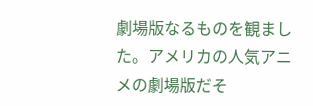劇場版なるものを観ました。アメリカの人気アニメの劇場版だそ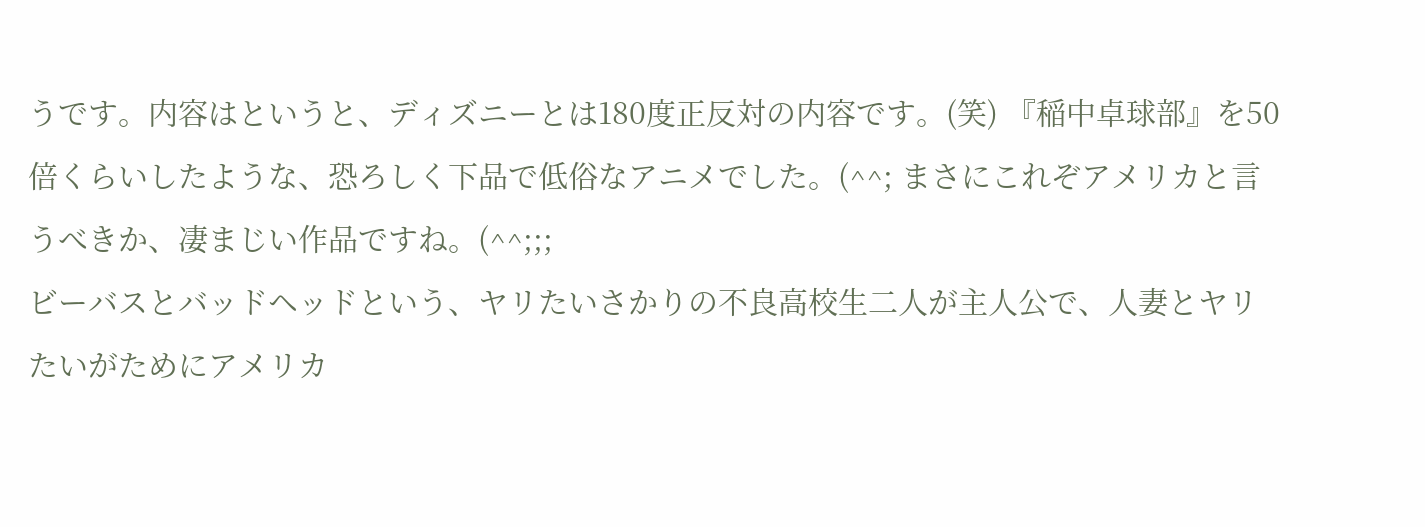うです。内容はというと、ディズニーとは180度正反対の内容です。(笑) 『稲中卓球部』を50倍くらいしたような、恐ろしく下品で低俗なアニメでした。(^^; まさにこれぞアメリカと言うべきか、凄まじい作品ですね。(^^;;;
ビーバスとバッドヘッドという、ヤリたいさかりの不良高校生二人が主人公で、人妻とヤリたいがためにアメリカ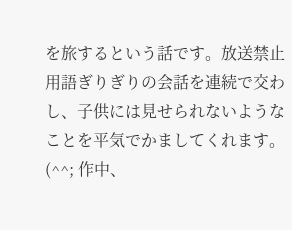を旅するという話です。放送禁止用語ぎりぎりの会話を連続で交わし、子供には見せられないようなことを平気でかましてくれます。(^^; 作中、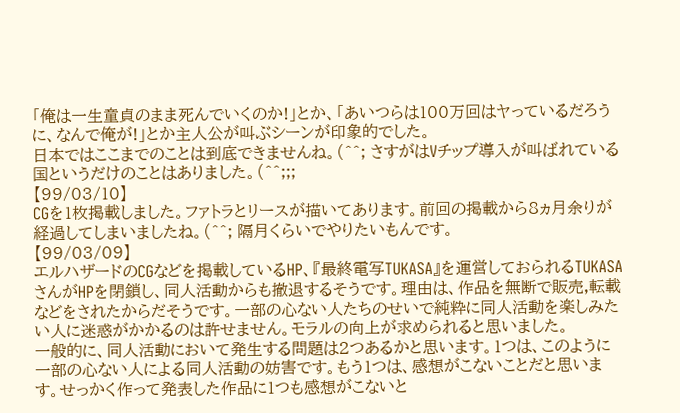「俺は一生童貞のまま死んでいくのか!」とか、「あいつらは100万回はヤっているだろうに、なんで俺が!」とか主人公が叫ぶシーンが印象的でした。
日本ではここまでのことは到底できませんね。(^^; さすがはVチップ導入が叫ばれている国というだけのことはありました。(^^;;;
【99/03/10】
CGを1枚掲載しました。ファトラとリースが描いてあります。前回の掲載から8ヵ月余りが経過してしまいましたね。(^^; 隔月くらいでやりたいもんです。
【99/03/09】
エルハザードのCGなどを掲載しているHP、『最終電写TUKASA』を運営しておられるTUKASAさんがHPを閉鎖し、同人活動からも撤退するそうです。理由は、作品を無断で販売,転載などをされたからだそうです。一部の心ない人たちのせいで純粋に同人活動を楽しみたい人に迷惑がかかるのは許せません。モラルの向上が求められると思いました。
一般的に、同人活動において発生する問題は2つあるかと思います。1つは、このように一部の心ない人による同人活動の妨害です。もう1つは、感想がこないことだと思います。せっかく作って発表した作品に1つも感想がこないと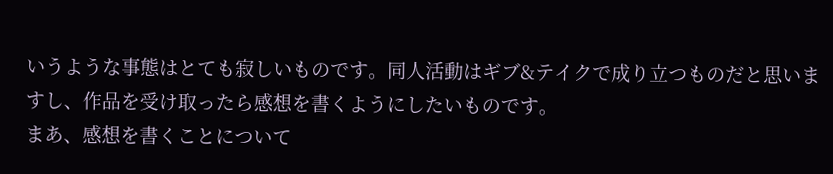いうような事態はとても寂しいものです。同人活動はギブ&テイクで成り立つものだと思いますし、作品を受け取ったら感想を書くようにしたいものです。
まあ、感想を書くことについて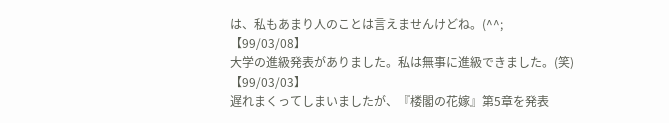は、私もあまり人のことは言えませんけどね。(^^;
【99/03/08】
大学の進級発表がありました。私は無事に進級できました。(笑)
【99/03/03】
遅れまくってしまいましたが、『楼閣の花嫁』第5章を発表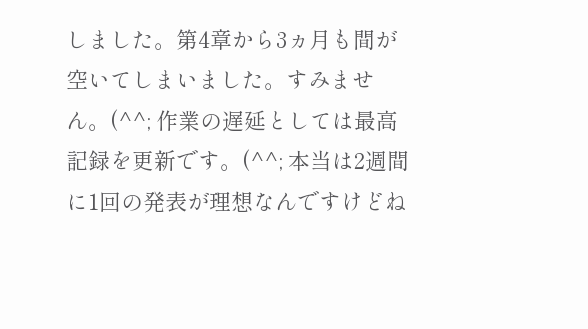しました。第4章から3ヵ月も間が空いてしまいました。すみません。(^^; 作業の遅延としては最高記録を更新です。(^^; 本当は2週間に1回の発表が理想なんですけどね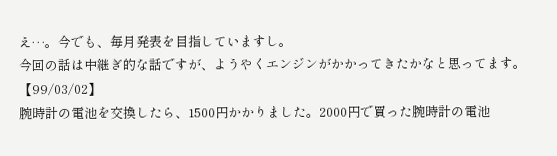え…。今でも、毎月発表を目指していますし。
今回の話は中継ぎ的な話ですが、ようやくエンジンがかかってきたかなと思ってます。
【99/03/02】
腕時計の電池を交換したら、1500円かかりました。2000円で買った腕時計の電池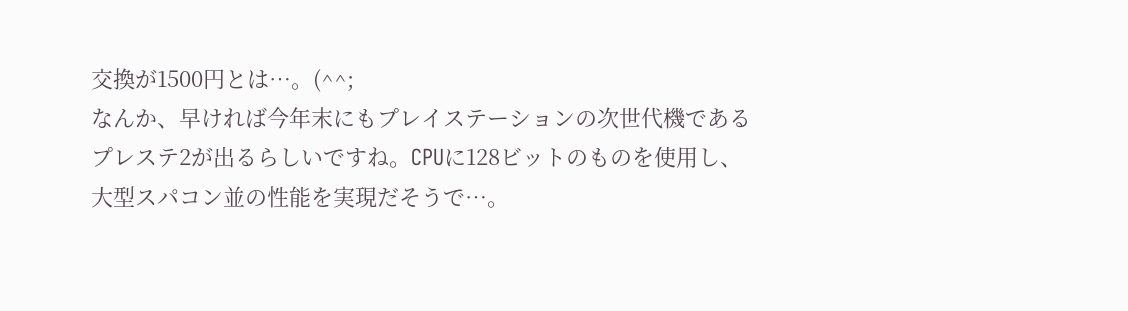交換が1500円とは…。(^^;
なんか、早ければ今年末にもプレイステーションの次世代機であるプレステ2が出るらしいですね。CPUに128ビットのものを使用し、大型スパコン並の性能を実現だそうで…。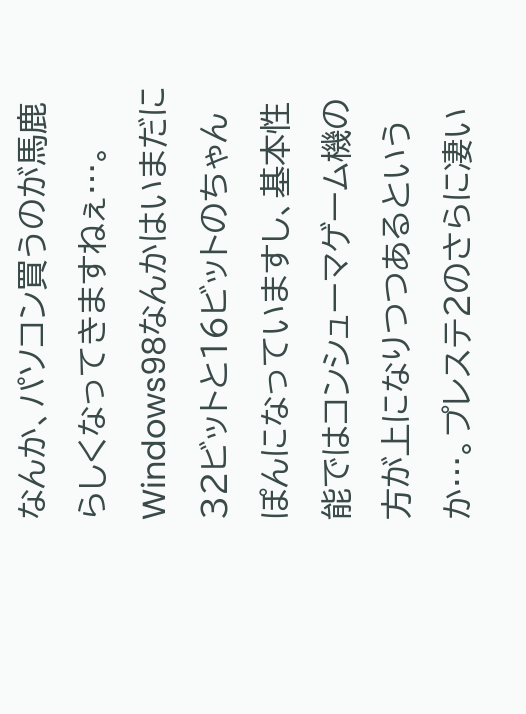なんか、パソコン買うのが馬鹿らしくなってきますねぇ…。Windows98なんかはいまだに32ビットと16ビットのちゃんぽんになっていますし、基本性能ではコンシューマゲーム機の方が上になりつつあるというか…。プレステ2のさらに凄い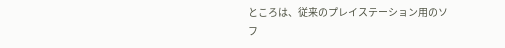ところは、従来のプレイステーション用のソフ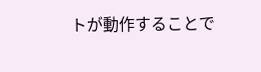トが動作することで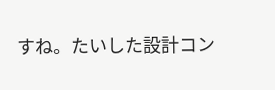すね。たいした設計コン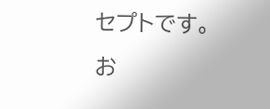セプトです。
お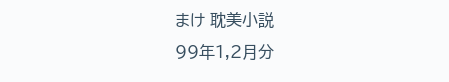まけ 耽美小説
99年1,2月分